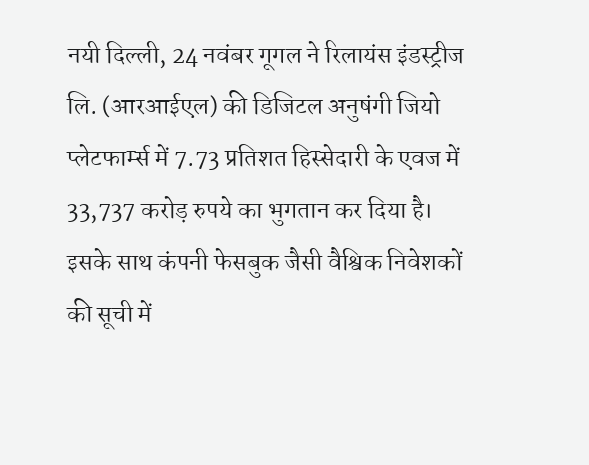नयी दिल्ली, 24 नवंबर गूगल ने रिलायंस इंडस्ट्रीज लि. (आरआईएल) की डिजिटल अनुषंगी जियो प्लेटफार्म्स में 7.73 प्रतिशत हिस्सेदारी के एवज में 33,737 करोड़ रुपये का भुगतान कर दिया है। इसके साथ कंपनी फेसबुक जैसी वैश्विक निवेशकों की सूची में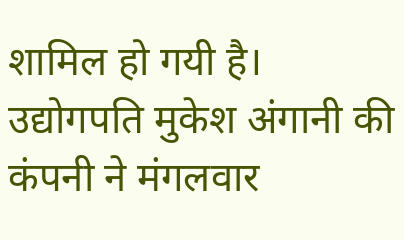शामिल हो गयी है।
उद्योगपति मुकेश अंगानी की कंपनी ने मंगलवार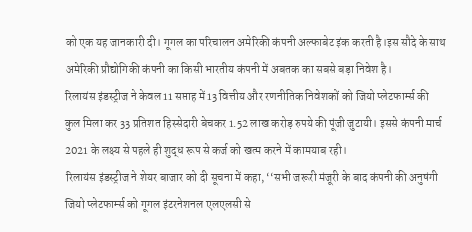को एक यह जानकारी दी। गूगल का परिचालन अमेरिकी कंपनी अल्फाबेट इंक करती है।इस सौदे के साथ अमेरिकी प्रौद्योगिकी कंपनी का किसी भारतीय कंपनी में अबतक का सबसे बड़ा निवेश है।
रिलायंस इंडस्ट्रीज ने केवल 11 सप्ताह में 13 वित्तीय और रणनीतिक निवेशकों को जियो प्लेटफार्म्स की कुल मिला कर 33 प्रतिशत हिस्सेदारी बेचकर 1.52 लाख करोड़ रुपये की पूंजी जुटायी। इससे कंपनी मार्च 2021 के लक्ष्य से पहले ही शुद्ध रूप से कर्ज को खत्म करने में कामयाब रही।
रिलायंस इंडस्ट्रीज ने शेयर बाजार को दी सूचना में कहा, ‘‘सभी जरूरी मंजूरी के बाद कंपनी की अनुषंगी जियो प्लेटफार्म्स को गूगल इंटरनेशनल एलएलसी से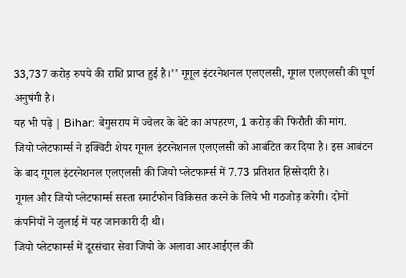33,737 करोड़ रुपये की राशि प्राप्त हुई है।’’ गूगूल इंटरनेशनल एलएलसी, गूगल एलएलसी की पूर्ण अनुषंगी है।
यह भी पढ़े | Bihar: बेगुसराय में ज्वेलर के बेटे का अपहरण, 1 करोड़ की फिरौती की मांग.
जियो प्लेटफार्म्स ने इक्विटी शेयर गूगल इंटरनेशनल एलएलसी को आबंटित कर दिया है। इस आबंटन के बाद गूगल इंटरनेशनल एलएलसी की जियो प्लेटफार्म्स में 7.73 प्रतिशत हिस्सेदारी है।
गूगल और जियो प्लेटफार्म्स सस्ता स्मार्टफोन विकिसत करने के लिये भी गठजोड़ करेगी। दोनों कंपनियों ने जुलाई में यह जानकारी दी थी।
जियो प्लेटफार्म्स में दूरसंचार सेवा जियो के अलावा आरआईएल की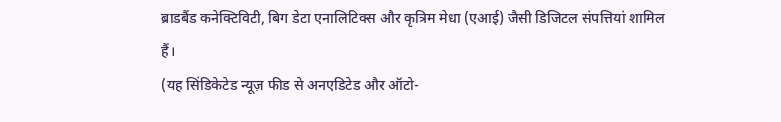ब्राडबैंड कनेक्टिविटी, बिग डेटा एनालिटिक्स और कृत्रिम मेधा (एआई) जैसी डिजिटल संपत्तियां शामिल हैं।
(यह सिंडिकेटेड न्यूज़ फीड से अनएडिटेड और ऑटो-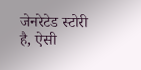जेनरेटेड स्टोरी है, ऐसी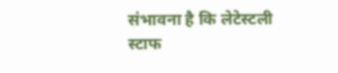संभावना है कि लेटेस्टली स्टाफ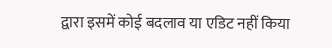द्वारा इसमें कोई बदलाव या एडिट नहीं किया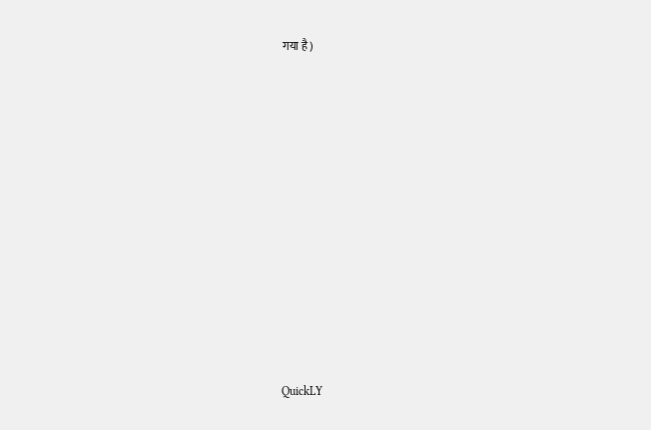गया है)












QuickLY